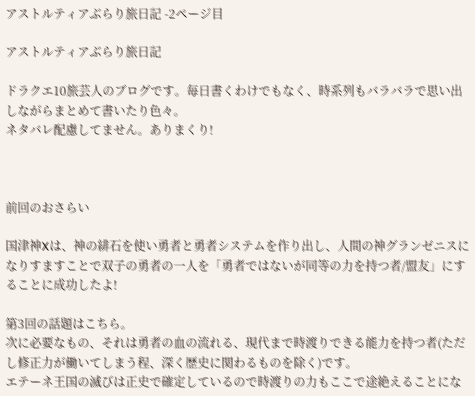アストルティアぶらり旅日記 -2ページ目

アストルティアぶらり旅日記

ドラクエ10旅芸人のブログです。毎日書くわけでもなく、時系列もバラバラで思い出しながらまとめて書いたり色々。
ネタバレ配慮してません。ありまくり!



前回のおさらい

国津神Xは、神の緋石を使い勇者と勇者システムを作り出し、人間の神グランゼニスになりすますことで双子の勇者の一人を「勇者ではないが同等の力を持つ者/盟友」にすることに成功したよ!

第3回の話題はこちら。
次に必要なもの、それは勇者の血の流れる、現代まで時渡りできる能力を持つ者(ただし修正力が働いてしまう程、深く歴史に関わるものを除く)です。
エテーネ王国の滅びは正史で確定しているので時渡りの力もここで途絶えることにな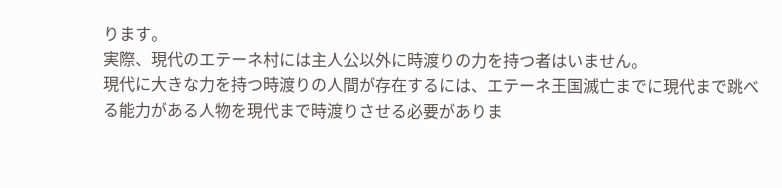ります。
実際、現代のエテーネ村には主人公以外に時渡りの力を持つ者はいません。
現代に大きな力を持つ時渡りの人間が存在するには、エテーネ王国滅亡までに現代まで跳べる能力がある人物を現代まで時渡りさせる必要がありま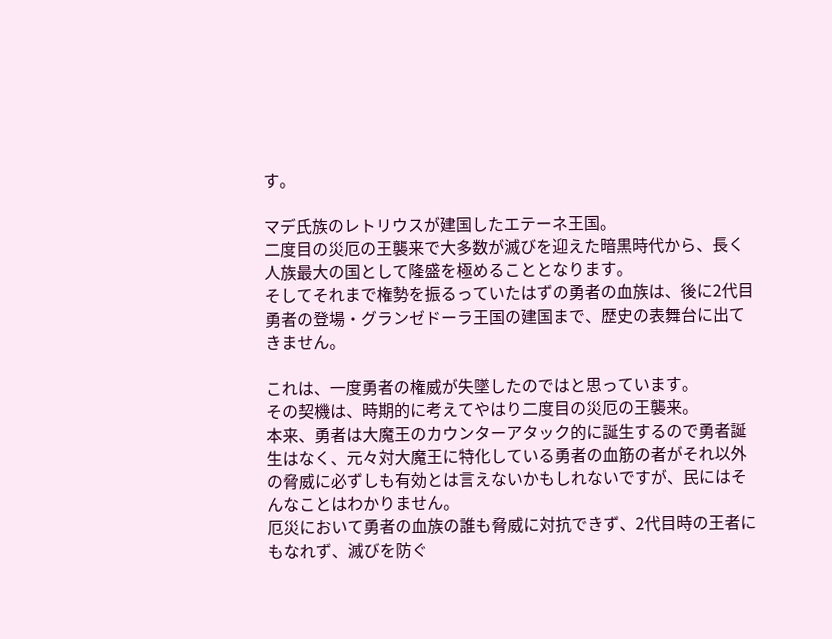す。

マデ氏族のレトリウスが建国したエテーネ王国。
二度目の災厄の王襲来で大多数が滅びを迎えた暗黒時代から、長く人族最大の国として隆盛を極めることとなります。
そしてそれまで権勢を振るっていたはずの勇者の血族は、後に2代目勇者の登場・グランゼドーラ王国の建国まで、歴史の表舞台に出てきません。

これは、一度勇者の権威が失墜したのではと思っています。
その契機は、時期的に考えてやはり二度目の災厄の王襲来。
本来、勇者は大魔王のカウンターアタック的に誕生するので勇者誕生はなく、元々対大魔王に特化している勇者の血筋の者がそれ以外の脅威に必ずしも有効とは言えないかもしれないですが、民にはそんなことはわかりません。
厄災において勇者の血族の誰も脅威に対抗できず、2代目時の王者にもなれず、滅びを防ぐ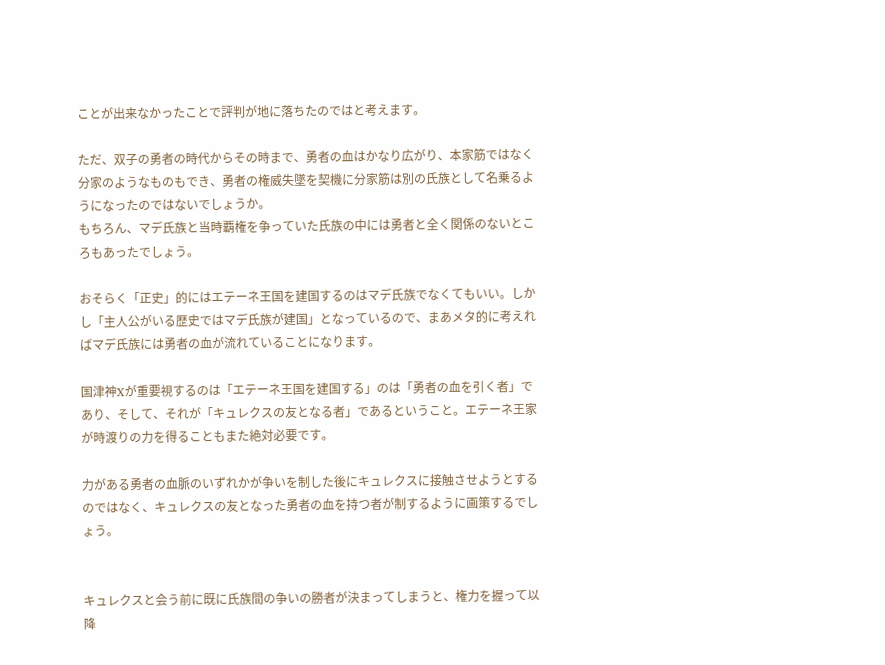ことが出来なかったことで評判が地に落ちたのではと考えます。

ただ、双子の勇者の時代からその時まで、勇者の血はかなり広がり、本家筋ではなく分家のようなものもでき、勇者の権威失墜を契機に分家筋は別の氏族として名乗るようになったのではないでしょうか。
もちろん、マデ氏族と当時覇権を争っていた氏族の中には勇者と全く関係のないところもあったでしょう。

おそらく「正史」的にはエテーネ王国を建国するのはマデ氏族でなくてもいい。しかし「主人公がいる歴史ではマデ氏族が建国」となっているので、まあメタ的に考えればマデ氏族には勇者の血が流れていることになります。

国津神Xが重要視するのは「エテーネ王国を建国する」のは「勇者の血を引く者」であり、そして、それが「キュレクスの友となる者」であるということ。エテーネ王家が時渡りの力を得ることもまた絶対必要です。

力がある勇者の血脈のいずれかが争いを制した後にキュレクスに接触させようとするのではなく、キュレクスの友となった勇者の血を持つ者が制するように画策するでしょう。


キュレクスと会う前に既に氏族間の争いの勝者が決まってしまうと、権力を握って以降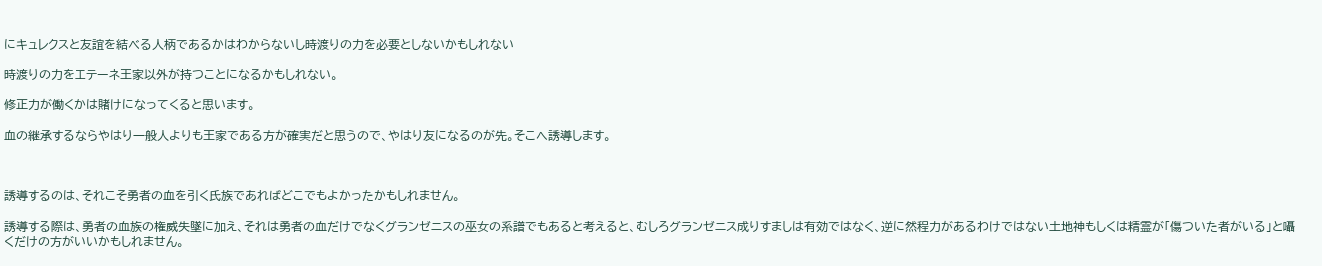にキュレクスと友誼を結べる人柄であるかはわからないし時渡りの力を必要としないかもしれない

時渡りの力をエテーネ王家以外が持つことになるかもしれない。

修正力が働くかは賭けになってくると思います。

血の継承するならやはり一般人よりも王家である方が確実だと思うので、やはり友になるのが先。そこへ誘導します。



誘導するのは、それこそ勇者の血を引く氏族であればどこでもよかったかもしれません。

誘導する際は、勇者の血族の権威失墜に加え、それは勇者の血だけでなくグランゼニスの巫女の系譜でもあると考えると、むしろグランゼニス成りすましは有効ではなく、逆に然程力があるわけではない土地神もしくは精霊が「傷ついた者がいる」と囁くだけの方がいいかもしれません。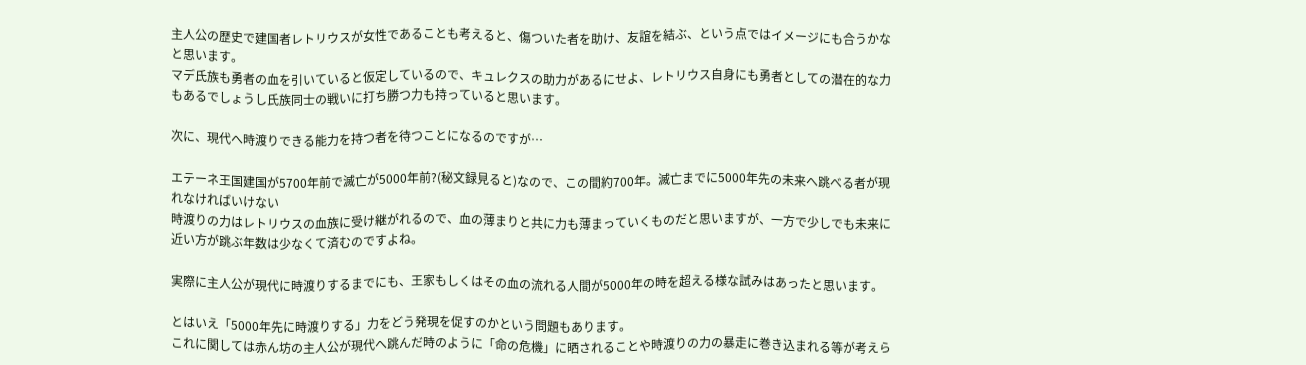主人公の歴史で建国者レトリウスが女性であることも考えると、傷ついた者を助け、友誼を結ぶ、という点ではイメージにも合うかなと思います。
マデ氏族も勇者の血を引いていると仮定しているので、キュレクスの助力があるにせよ、レトリウス自身にも勇者としての潜在的な力もあるでしょうし氏族同士の戦いに打ち勝つ力も持っていると思います。

次に、現代へ時渡りできる能力を持つ者を待つことになるのですが…

エテーネ王国建国が5700年前で滅亡が5000年前?(秘文録見ると)なので、この間約700年。滅亡までに5000年先の未来へ跳べる者が現れなければいけない
時渡りの力はレトリウスの血族に受け継がれるので、血の薄まりと共に力も薄まっていくものだと思いますが、一方で少しでも未来に近い方が跳ぶ年数は少なくて済むのですよね。

実際に主人公が現代に時渡りするまでにも、王家もしくはその血の流れる人間が5000年の時を超える様な試みはあったと思います。

とはいえ「5000年先に時渡りする」力をどう発現を促すのかという問題もあります。
これに関しては赤ん坊の主人公が現代へ跳んだ時のように「命の危機」に晒されることや時渡りの力の暴走に巻き込まれる等が考えら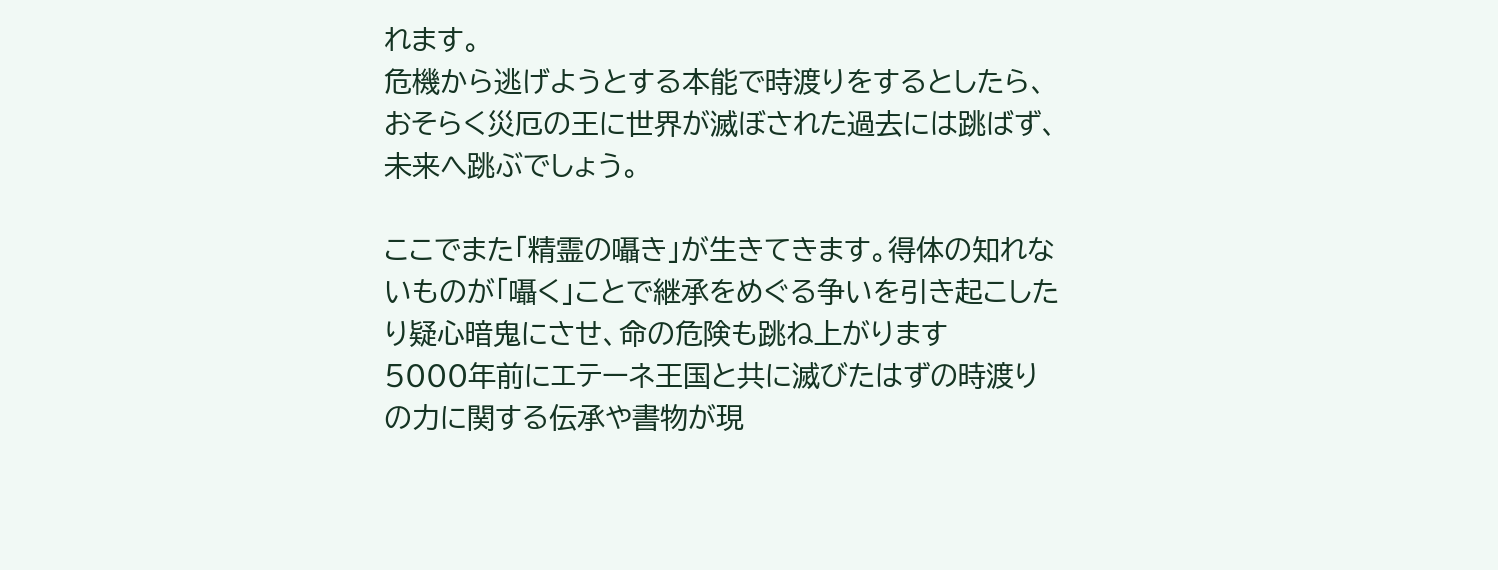れます。
危機から逃げようとする本能で時渡りをするとしたら、おそらく災厄の王に世界が滅ぼされた過去には跳ばず、未来へ跳ぶでしょう。

ここでまた「精霊の囁き」が生きてきます。得体の知れないものが「囁く」ことで継承をめぐる争いを引き起こしたり疑心暗鬼にさせ、命の危険も跳ね上がります
5000年前にエテーネ王国と共に滅びたはずの時渡りの力に関する伝承や書物が現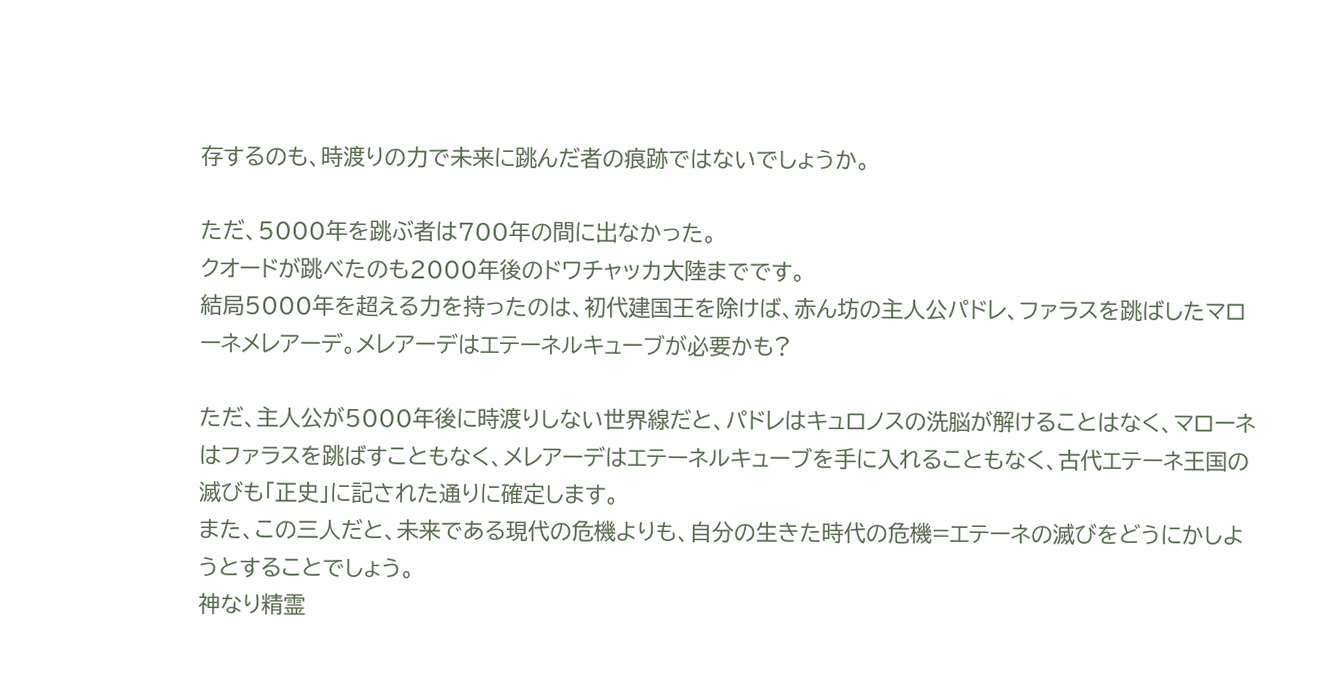存するのも、時渡りの力で未来に跳んだ者の痕跡ではないでしょうか。

ただ、5000年を跳ぶ者は700年の間に出なかった。
クオードが跳べたのも2000年後のドワチャッカ大陸までです。
結局5000年を超える力を持ったのは、初代建国王を除けば、赤ん坊の主人公パドレ、ファラスを跳ばしたマローネメレアーデ。メレアーデはエテーネルキューブが必要かも?

ただ、主人公が5000年後に時渡りしない世界線だと、パドレはキュロノスの洗脳が解けることはなく、マローネはファラスを跳ばすこともなく、メレアーデはエテーネルキューブを手に入れることもなく、古代エテーネ王国の滅びも「正史」に記された通りに確定します。
また、この三人だと、未来である現代の危機よりも、自分の生きた時代の危機=エテーネの滅びをどうにかしようとすることでしょう。
神なり精霊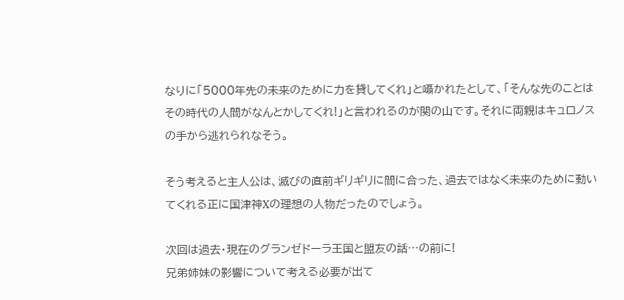なりに「5000年先の未来のために力を貸してくれ」と囁かれたとして、「そんな先のことはその時代の人間がなんとかしてくれ!」と言われるのが関の山です。それに両親はキュロノスの手から逃れられなそう。

そう考えると主人公は、滅びの直前ギリギリに間に合った、過去ではなく未来のために動いてくれる正に国津神Xの理想の人物だったのでしょう。

次回は過去・現在のグランゼドーラ王国と盟友の話…の前に!
兄弟姉妹の影響について考える必要が出て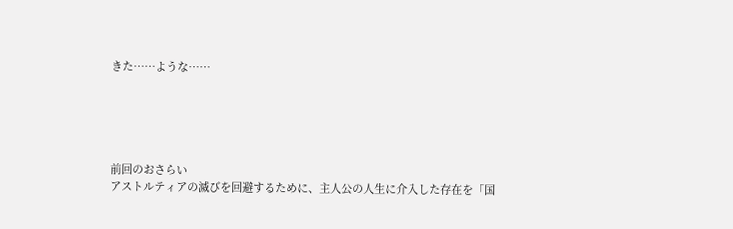きた……ような……





前回のおさらい
アストルティアの滅びを回避するために、主人公の人生に介入した存在を「国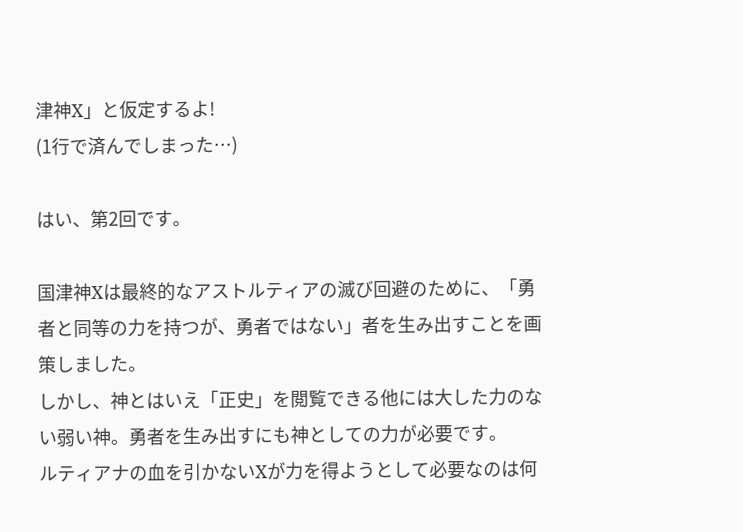津神X」と仮定するよ!
(1行で済んでしまった…)

はい、第2回です。

国津神Xは最終的なアストルティアの滅び回避のために、「勇者と同等の力を持つが、勇者ではない」者を生み出すことを画策しました。
しかし、神とはいえ「正史」を閲覧できる他には大した力のない弱い神。勇者を生み出すにも神としての力が必要です。
ルティアナの血を引かないXが力を得ようとして必要なのは何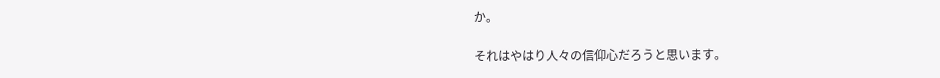か。

それはやはり人々の信仰心だろうと思います。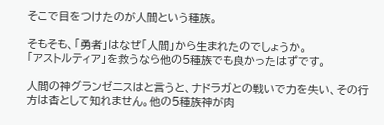そこで目をつけたのが人間という種族。

そもそも、「勇者」はなぜ「人間」から生まれたのでしょうか。
「アストルティア」を救うなら他の5種族でも良かったはずです。

人間の神グランゼニスはと言うと、ナドラガとの戦いで力を失い、その行方は杳として知れません。他の5種族神が肉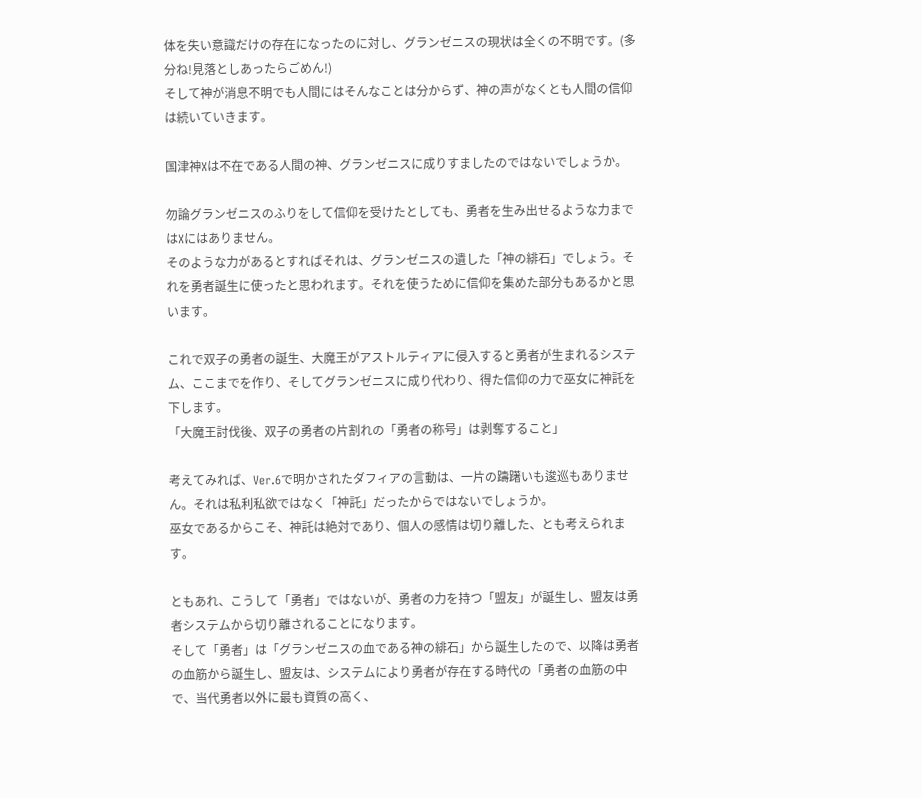体を失い意識だけの存在になったのに対し、グランゼニスの現状は全くの不明です。(多分ね!見落としあったらごめん!)
そして神が消息不明でも人間にはそんなことは分からず、神の声がなくとも人間の信仰は続いていきます。

国津神Xは不在である人間の神、グランゼニスに成りすましたのではないでしょうか。

勿論グランゼニスのふりをして信仰を受けたとしても、勇者を生み出せるような力まではXにはありません。
そのような力があるとすればそれは、グランゼニスの遺した「神の緋石」でしょう。それを勇者誕生に使ったと思われます。それを使うために信仰を集めた部分もあるかと思います。

これで双子の勇者の誕生、大魔王がアストルティアに侵入すると勇者が生まれるシステム、ここまでを作り、そしてグランゼニスに成り代わり、得た信仰の力で巫女に神託を下します。
「大魔王討伐後、双子の勇者の片割れの「勇者の称号」は剥奪すること」

考えてみれば、Ver.6で明かされたダフィアの言動は、一片の躊躇いも逡巡もありません。それは私利私欲ではなく「神託」だったからではないでしょうか。
巫女であるからこそ、神託は絶対であり、個人の感情は切り離した、とも考えられます。

ともあれ、こうして「勇者」ではないが、勇者の力を持つ「盟友」が誕生し、盟友は勇者システムから切り離されることになります。
そして「勇者」は「グランゼニスの血である神の緋石」から誕生したので、以降は勇者の血筋から誕生し、盟友は、システムにより勇者が存在する時代の「勇者の血筋の中で、当代勇者以外に最も資質の高く、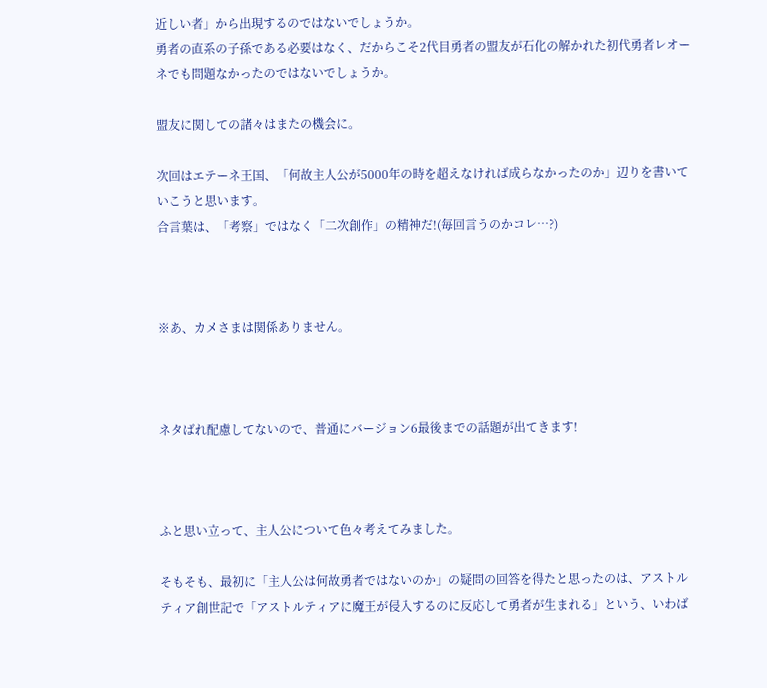近しい者」から出現するのではないでしょうか。
勇者の直系の子孫である必要はなく、だからこそ2代目勇者の盟友が石化の解かれた初代勇者レオーネでも問題なかったのではないでしょうか。

盟友に関しての諸々はまたの機会に。

次回はエテーネ王国、「何故主人公が5000年の時を超えなければ成らなかったのか」辺りを書いていこうと思います。
合言葉は、「考察」ではなく「二次創作」の精神だ!(毎回言うのかコレ…?)



※あ、カメさまは関係ありません。



ネタばれ配慮してないので、普通にバージョン6最後までの話題が出てきます!



ふと思い立って、主人公について色々考えてみました。

そもそも、最初に「主人公は何故勇者ではないのか」の疑問の回答を得たと思ったのは、アストルティア創世記で「アストルティアに魔王が侵入するのに反応して勇者が生まれる」という、いわば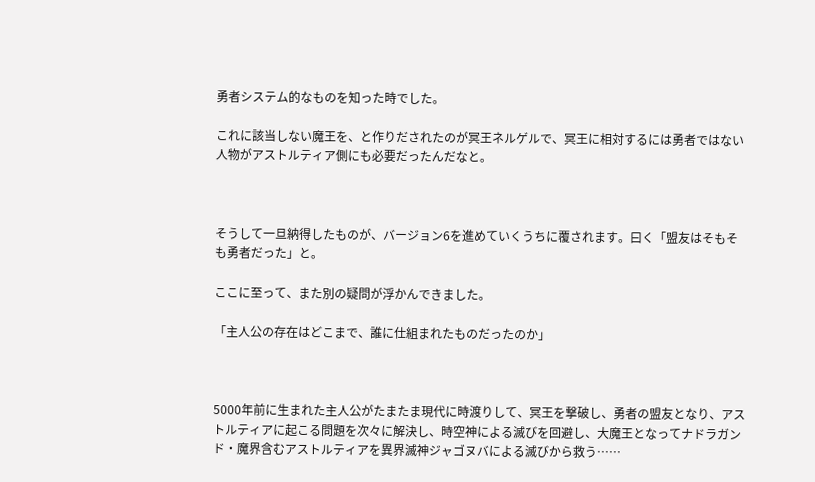勇者システム的なものを知った時でした。

これに該当しない魔王を、と作りだされたのが冥王ネルゲルで、冥王に相対するには勇者ではない人物がアストルティア側にも必要だったんだなと。



そうして一旦納得したものが、バージョン6を進めていくうちに覆されます。曰く「盟友はそもそも勇者だった」と。

ここに至って、また別の疑問が浮かんできました。

「主人公の存在はどこまで、誰に仕組まれたものだったのか」



5000年前に生まれた主人公がたまたま現代に時渡りして、冥王を撃破し、勇者の盟友となり、アストルティアに起こる問題を次々に解決し、時空神による滅びを回避し、大魔王となってナドラガンド・魔界含むアストルティアを異界滅神ジャゴヌバによる滅びから救う……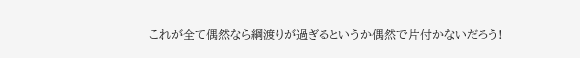これが全て偶然なら綱渡りが過ぎるというか偶然で片付かないだろう!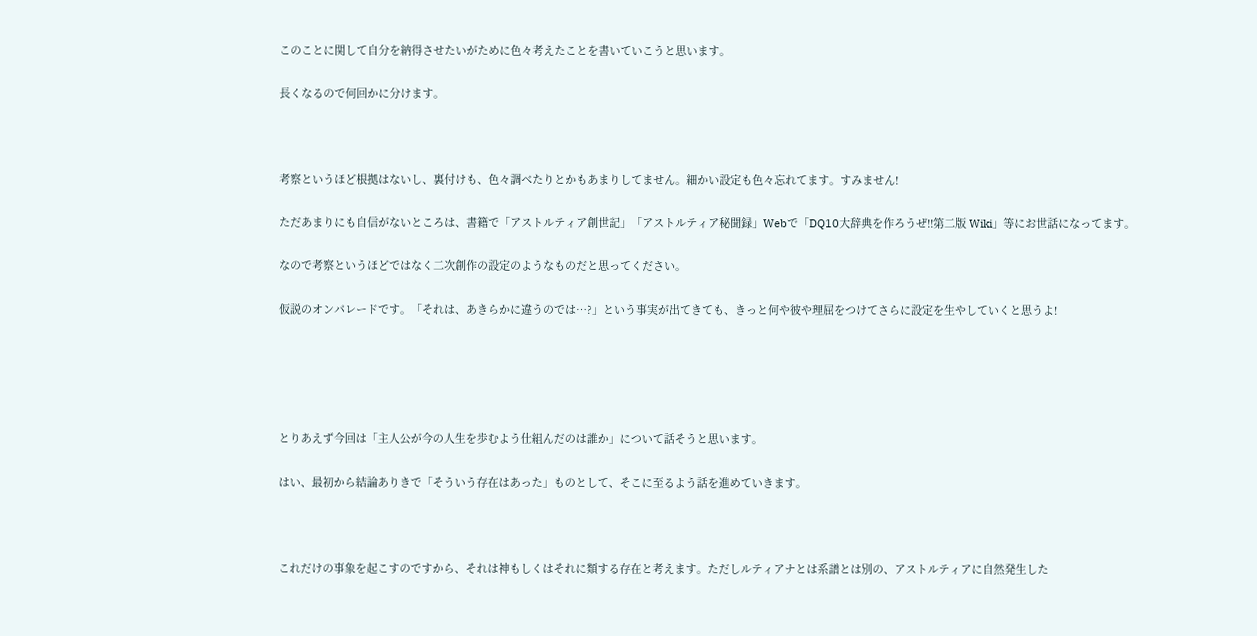このことに関して自分を納得させたいがために色々考えたことを書いていこうと思います。

長くなるので何回かに分けます。



考察というほど根拠はないし、裏付けも、色々調べたりとかもあまりしてません。細かい設定も色々忘れてます。すみません!

ただあまりにも自信がないところは、書籍で「アストルティア創世記」「アストルティア秘聞録」Webで「DQ10大辞典を作ろうぜ!!第二版 Wiki」等にお世話になってます。

なので考察というほどではなく二次創作の設定のようなものだと思ってください。

仮説のオンパレードです。「それは、あきらかに違うのでは…?」という事実が出てきても、きっと何や彼や理屈をつけてさらに設定を生やしていくと思うよ!





とりあえず今回は「主人公が今の人生を歩むよう仕組んだのは誰か」について話そうと思います。

はい、最初から結論ありきで「そういう存在はあった」ものとして、そこに至るよう話を進めていきます。



これだけの事象を起こすのですから、それは神もしくはそれに類する存在と考えます。ただしルティアナとは系譜とは別の、アストルティアに自然発生した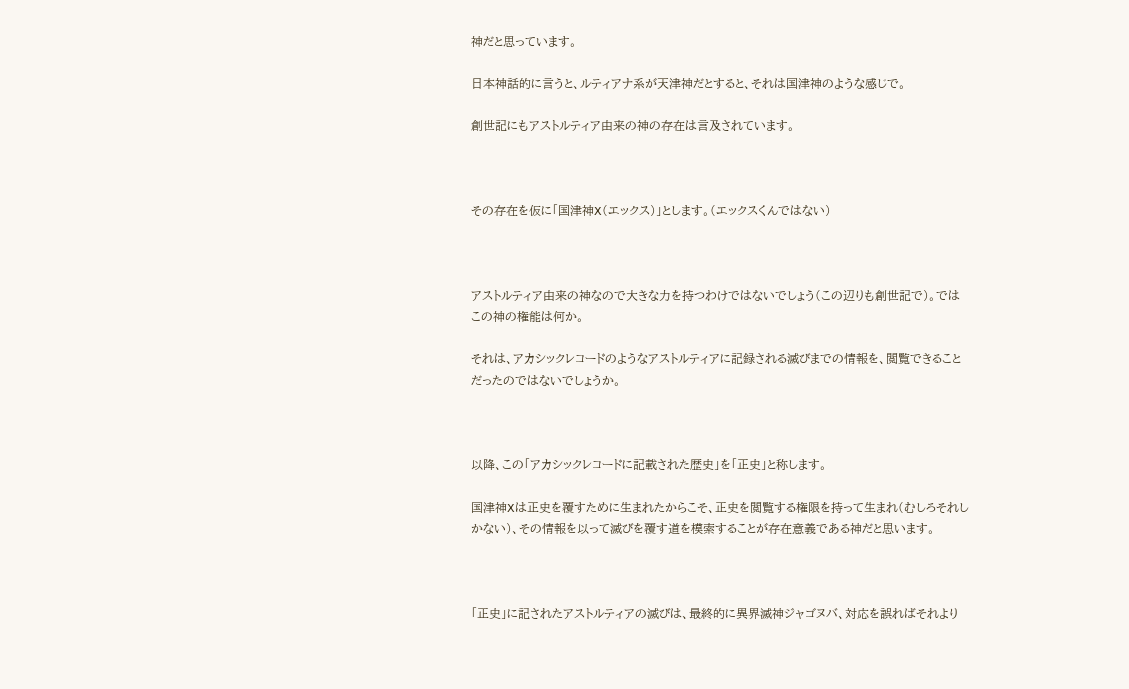神だと思っています。

日本神話的に言うと、ルティアナ系が天津神だとすると、それは国津神のような感じで。

創世記にもアストルティア由来の神の存在は言及されています。



その存在を仮に「国津神X(エックス)」とします。(エックスくんではない)



アストルティア由来の神なので大きな力を持つわけではないでしょう(この辺りも創世記で)。ではこの神の権能は何か。

それは、アカシックレコードのようなアストルティアに記録される滅びまでの情報を、閲覧できることだったのではないでしょうか。



以降、この「アカシックレコードに記載された歴史」を「正史」と称します。

国津神Xは正史を覆すために生まれたからこそ、正史を閲覧する権限を持って生まれ(むしろそれしかない)、その情報を以って滅びを覆す道を模索することが存在意義である神だと思います。



「正史」に記されたアストルティアの滅びは、最終的に異界滅神ジャゴヌバ、対応を誤ればそれより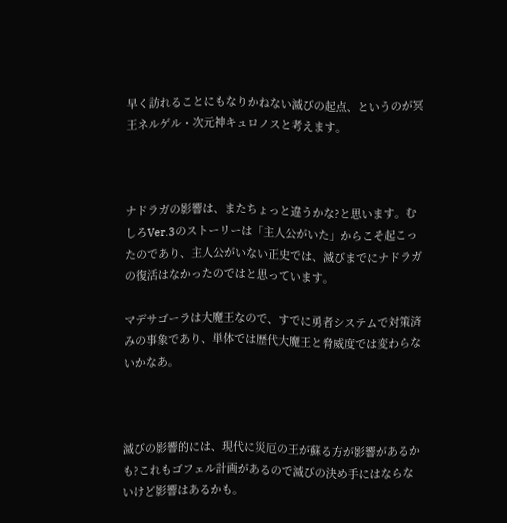早く訪れることにもなりかねない滅びの起点、というのが冥王ネルゲル・次元神キュロノスと考えます。



ナドラガの影響は、またちょっと違うかな?と思います。むしろVer.3のストーリーは「主人公がいた」からこそ起こったのであり、主人公がいない正史では、滅びまでにナドラガの復活はなかったのではと思っています。

マデサゴーラは大魔王なので、すでに勇者システムで対策済みの事象であり、単体では歴代大魔王と脅威度では変わらないかなあ。



滅びの影響的には、現代に災厄の王が蘇る方が影響があるかも?これもゴフェル計画があるので滅びの決め手にはならないけど影響はあるかも。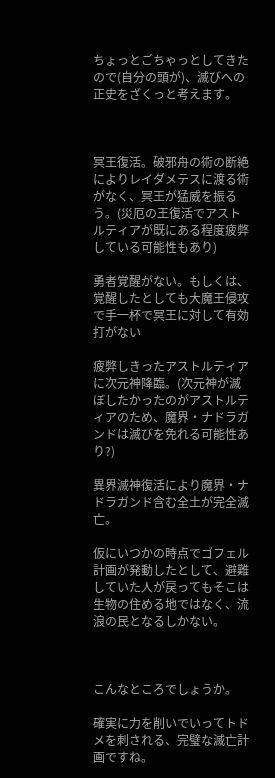ちょっとごちゃっとしてきたので(自分の頭が)、滅びへの正史をざくっと考えます。



冥王復活。破邪舟の術の断絶によりレイダメテスに渡る術がなく、冥王が猛威を振るう。(災厄の王復活でアストルティアが既にある程度疲弊している可能性もあり)

勇者覚醒がない。もしくは、覚醒したとしても大魔王侵攻で手一杯で冥王に対して有効打がない

疲弊しきったアストルティアに次元神降臨。(次元神が滅ぼしたかったのがアストルティアのため、魔界・ナドラガンドは滅びを免れる可能性あり?)

異界滅神復活により魔界・ナドラガンド含む全土が完全滅亡。

仮にいつかの時点でゴフェル計画が発動したとして、避難していた人が戻ってもそこは生物の住める地ではなく、流浪の民となるしかない。



こんなところでしょうか。

確実に力を削いでいってトドメを刺される、完璧な滅亡計画ですね。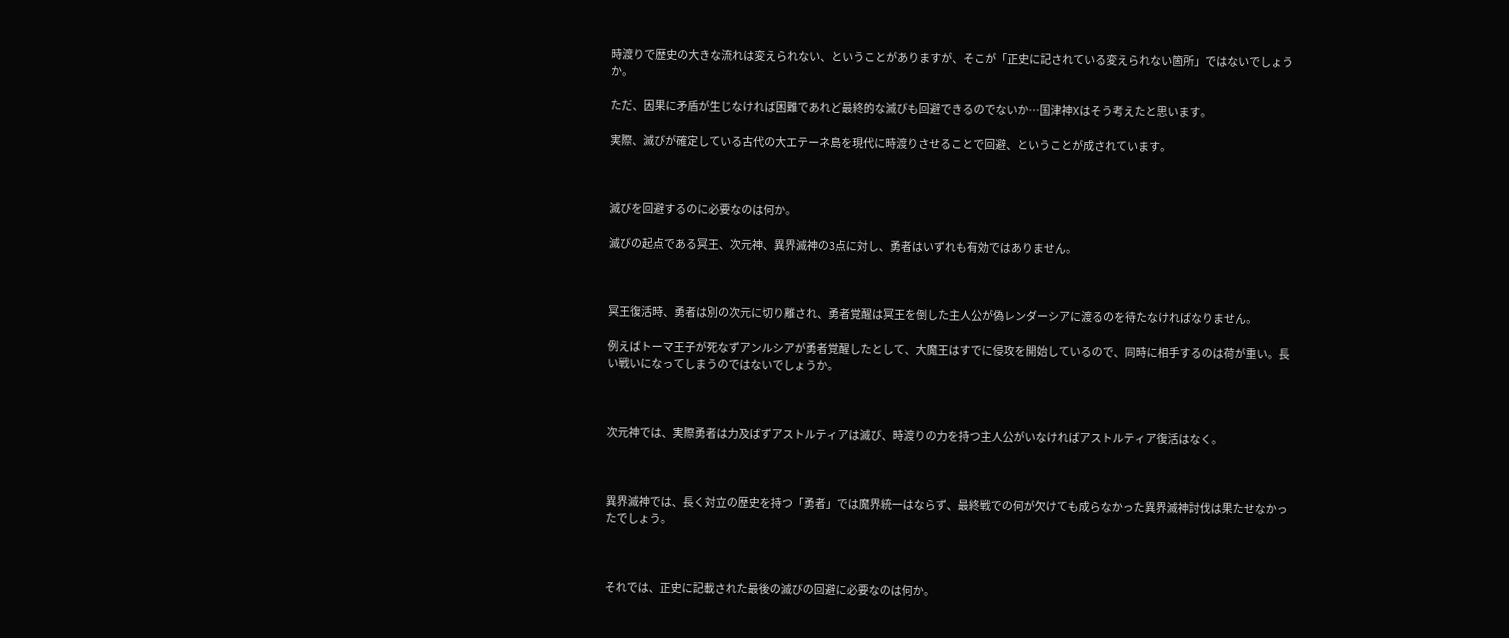時渡りで歴史の大きな流れは変えられない、ということがありますが、そこが「正史に記されている変えられない箇所」ではないでしょうか。

ただ、因果に矛盾が生じなければ困難であれど最終的な滅びも回避できるのでないか…国津神Xはそう考えたと思います。

実際、滅びが確定している古代の大エテーネ島を現代に時渡りさせることで回避、ということが成されています。



滅びを回避するのに必要なのは何か。

滅びの起点である冥王、次元神、異界滅神の3点に対し、勇者はいずれも有効ではありません。



冥王復活時、勇者は別の次元に切り離され、勇者覚醒は冥王を倒した主人公が偽レンダーシアに渡るのを待たなければなりません。

例えばトーマ王子が死なずアンルシアが勇者覚醒したとして、大魔王はすでに侵攻を開始しているので、同時に相手するのは荷が重い。長い戦いになってしまうのではないでしょうか。



次元神では、実際勇者は力及ばずアストルティアは滅び、時渡りの力を持つ主人公がいなければアストルティア復活はなく。



異界滅神では、長く対立の歴史を持つ「勇者」では魔界統一はならず、最終戦での何が欠けても成らなかった異界滅神討伐は果たせなかったでしょう。



それでは、正史に記載された最後の滅びの回避に必要なのは何か。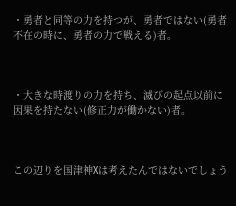・勇者と同等の力を持つが、勇者ではない(勇者不在の時に、勇者の力で戦える)者。



・大きな時渡りの力を持ち、滅びの起点以前に因果を持たない(修正力が働かない)者。



この辺りを国津神Xは考えたんではないでしょう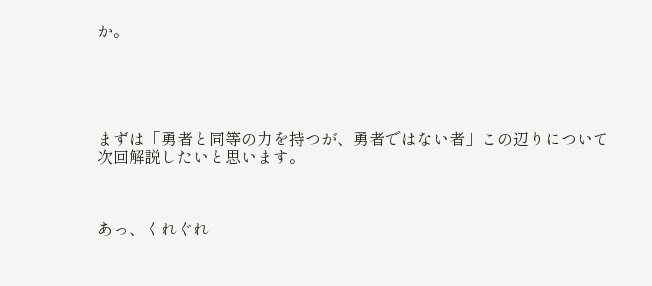か。





まずは「勇者と同等の力を持つが、勇者ではない者」この辺りについて次回解説したいと思います。



あっ、くれぐれ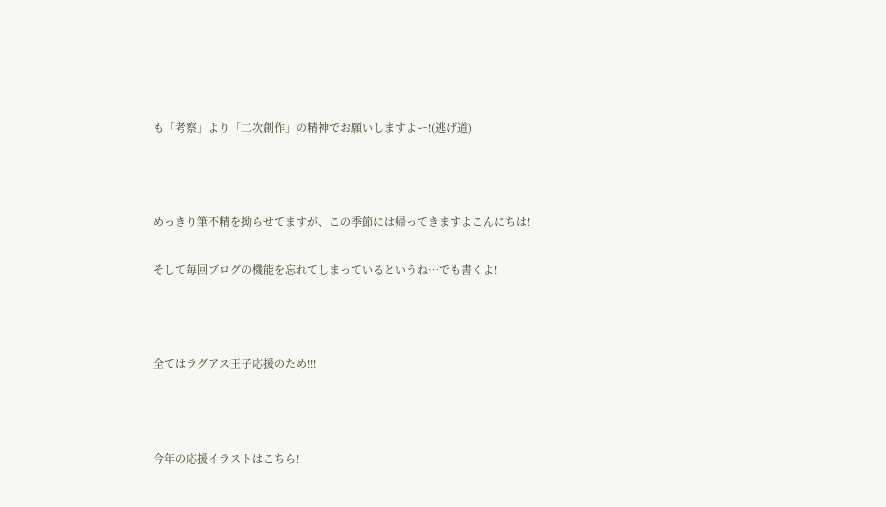も「考察」より「二次創作」の精神でお願いしますよー!(逃げ道)



めっきり筆不精を拗らせてますが、この季節には帰ってきますよこんにちは!

そして毎回ブログの機能を忘れてしまっているというね…でも書くよ!



全てはラグアス王子応援のため!!!



今年の応援イラストはこちら!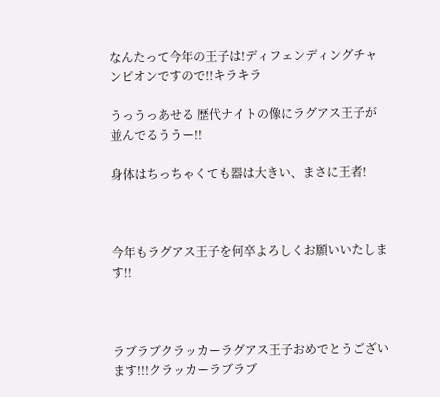なんたって今年の王子は!ディフェンディングチャンピオンですので!!キラキラ

うっうっあせる 歴代ナイトの像にラグアス王子が並んでるううー!!

身体はちっちゃくても器は大きい、まさに王者!



今年もラグアス王子を何卒よろしくお願いいたします!!



ラブラブクラッカーラグアス王子おめでとうございます!!!クラッカーラブラブ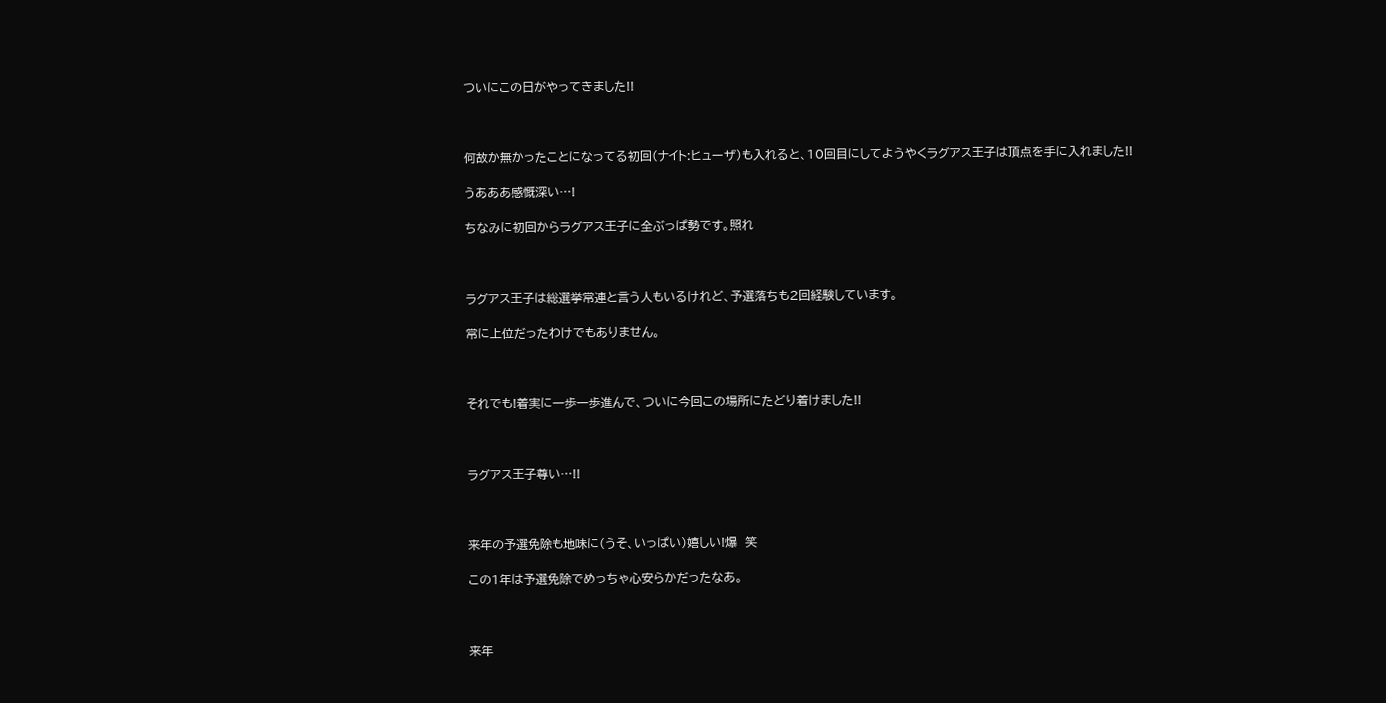ついにこの日がやってきました!!



何故か無かったことになってる初回(ナイト:ヒューザ)も入れると、10回目にしてようやくラグアス王子は頂点を手に入れました!!

うあああ感慨深い…!

ちなみに初回からラグアス王子に全ぶっぱ勢です。照れ



ラグアス王子は総選挙常連と言う人もいるけれど、予選落ちも2回経験しています。

常に上位だったわけでもありません。



それでも!着実に一歩一歩進んで、ついに今回この場所にたどり着けました!!



ラグアス王子尊い…!!



来年の予選免除も地味に(うそ、いっぱい)嬉しい!爆  笑

この1年は予選免除でめっちゃ心安らかだったなあ。



来年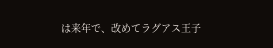は来年で、改めてラグアス王子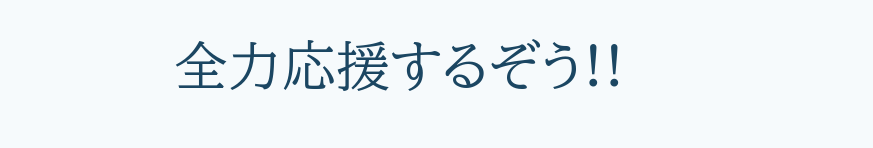全力応援するぞう!!